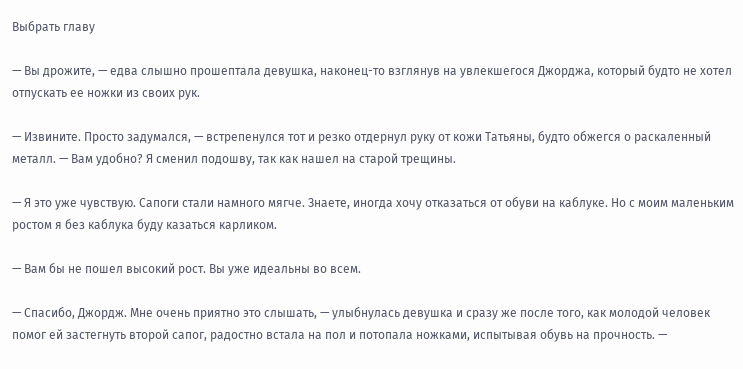Выбрать главу

— Вы дрожите, — едва слышно прошептала девушка, наконец-то взглянув на увлекшегося Джорджа, который будто не хотел отпускать ее ножки из своих рук.

— Извините. Просто задумался, — встрепенулся тот и резко отдернул руку от кожи Татьяны, будто обжегся о раскаленный металл. — Вам удобно? Я сменил подошву, так как нашел на старой трещины.

— Я это уже чувствую. Сапоги стали намного мягче. Знаете, иногда хочу отказаться от обуви на каблуке. Но с моим маленьким ростом я без каблука буду казаться карликом.

— Вам бы не пошел высокий рост. Вы уже идеальны во всем.

— Спасибо, Джордж. Мне очень приятно это слышать, — улыбнулась девушка и сразу же после того, как молодой человек помог ей застегнуть второй сапог, радостно встала на пол и потопала ножками, испытывая обувь на прочность. —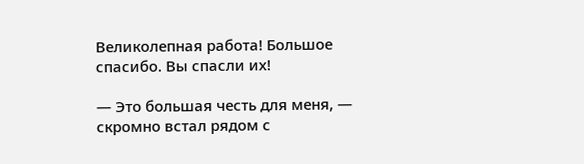Великолепная работа! Большое спасибо. Вы спасли их!

— Это большая честь для меня, — скромно встал рядом с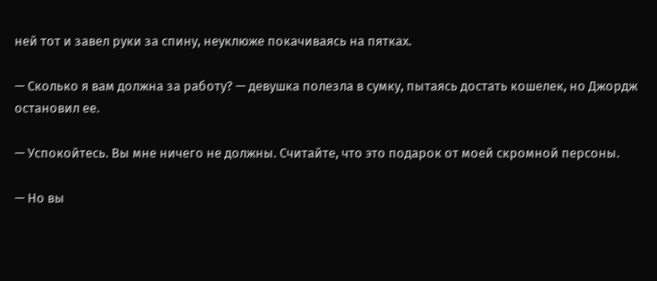ней тот и завел руки за спину, неуклюже покачиваясь на пятках.

— Сколько я вам должна за работу? — девушка полезла в сумку, пытаясь достать кошелек, но Джордж остановил ее.

— Успокойтесь. Вы мне ничего не должны. Считайте, что это подарок от моей скромной персоны.

— Но вы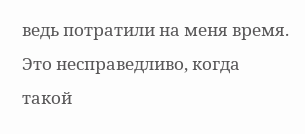ведь потратили на меня время. Это несправедливо, когда такой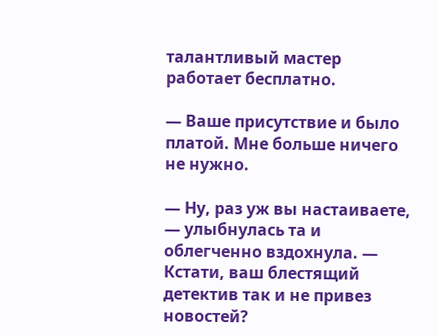талантливый мастер работает бесплатно.

— Ваше присутствие и было платой. Мне больше ничего не нужно.

— Ну, раз уж вы настаиваете, — улыбнулась та и облегченно вздохнула. — Кстати, ваш блестящий детектив так и не привез новостей?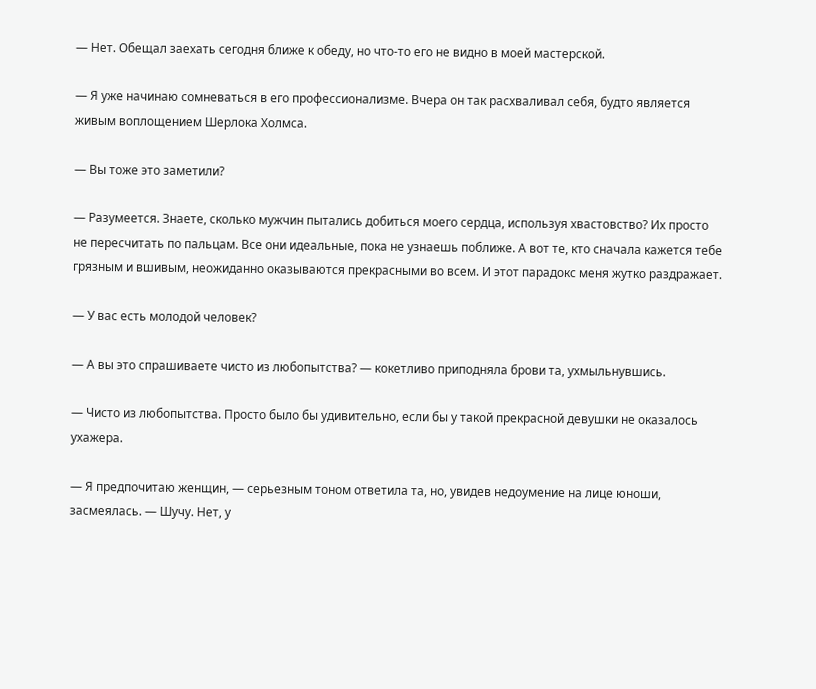— Нет. Обещал заехать сегодня ближе к обеду, но что-то его не видно в моей мастерской.

— Я уже начинаю сомневаться в его профессионализме. Вчера он так расхваливал себя, будто является живым воплощением Шерлока Холмса.

— Вы тоже это заметили?

— Разумеется. Знаете, сколько мужчин пытались добиться моего сердца, используя хвастовство? Их просто не пересчитать по пальцам. Все они идеальные, пока не узнаешь поближе. А вот те, кто сначала кажется тебе грязным и вшивым, неожиданно оказываются прекрасными во всем. И этот парадокс меня жутко раздражает.

— У вас есть молодой человек?

— А вы это спрашиваете чисто из любопытства? — кокетливо приподняла брови та, ухмыльнувшись.

— Чисто из любопытства. Просто было бы удивительно, если бы у такой прекрасной девушки не оказалось ухажера.

— Я предпочитаю женщин, — серьезным тоном ответила та, но, увидев недоумение на лице юноши, засмеялась. — Шучу. Нет, у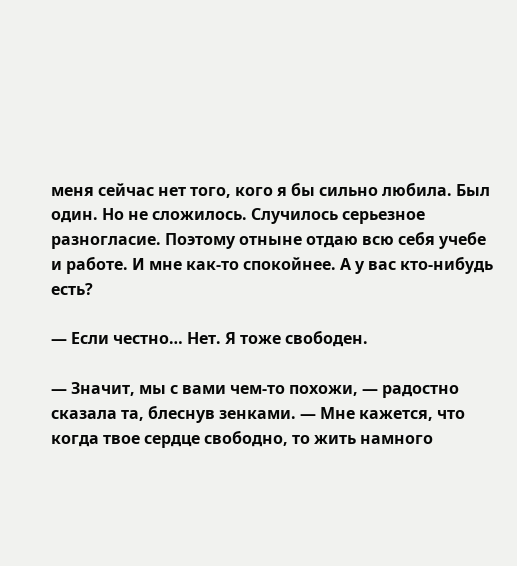меня сейчас нет того, кого я бы сильно любила. Был один. Но не сложилось. Случилось серьезное разногласие. Поэтому отныне отдаю всю себя учебе и работе. И мне как-то спокойнее. А у вас кто-нибудь есть?

— Если честно… Нет. Я тоже свободен.

— Значит, мы с вами чем-то похожи, — радостно сказала та, блеснув зенками. — Мне кажется, что когда твое сердце свободно, то жить намного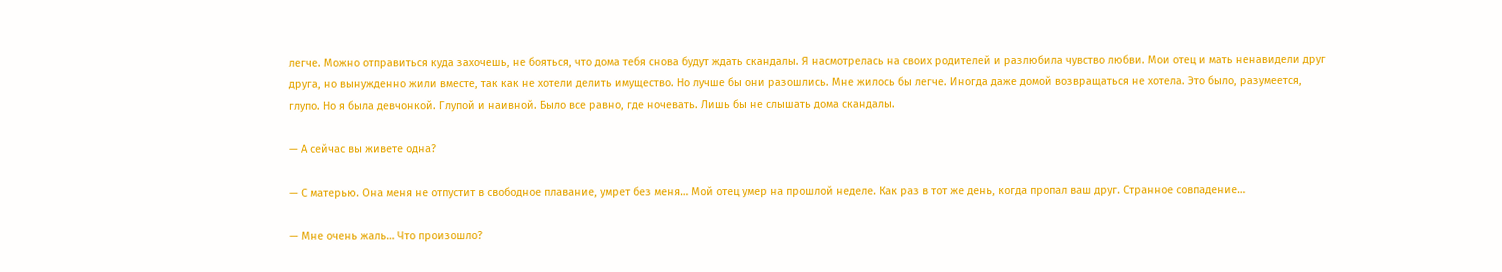легче. Можно отправиться куда захочешь, не бояться, что дома тебя снова будут ждать скандалы. Я насмотрелась на своих родителей и разлюбила чувство любви. Мои отец и мать ненавидели друг друга, но вынужденно жили вместе, так как не хотели делить имущество. Но лучше бы они разошлись. Мне жилось бы легче. Иногда даже домой возвращаться не хотела. Это было, разумеется, глупо. Но я была девчонкой. Глупой и наивной. Было все равно, где ночевать. Лишь бы не слышать дома скандалы.

— А сейчас вы живете одна?

— С матерью. Она меня не отпустит в свободное плавание, умрет без меня… Мой отец умер на прошлой неделе. Как раз в тот же день, когда пропал ваш друг. Странное совпадение…

— Мне очень жаль… Что произошло?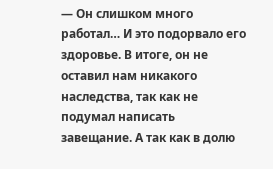— Он слишком много работал… И это подорвало его здоровье. В итоге, он не оставил нам никакого наследства, так как не подумал написать завещание. А так как в долю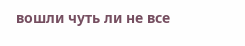вошли чуть ли не все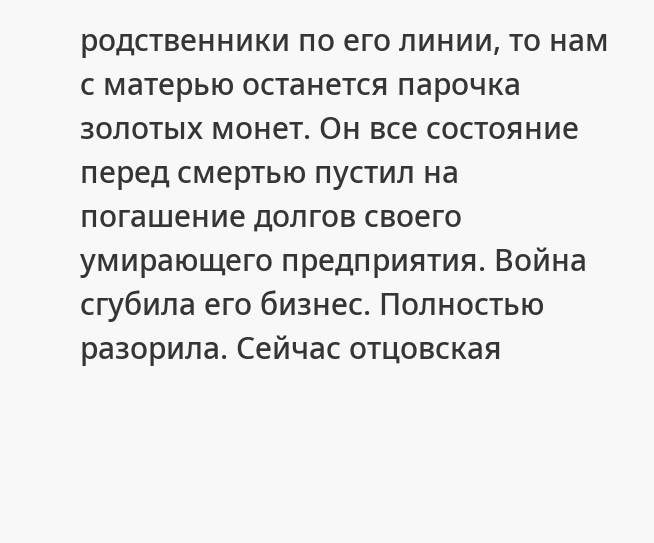родственники по его линии, то нам с матерью останется парочка золотых монет. Он все состояние перед смертью пустил на погашение долгов своего умирающего предприятия. Война сгубила его бизнес. Полностью разорила. Сейчас отцовская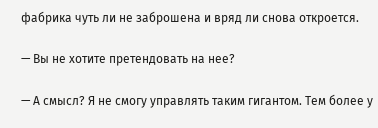фабрика чуть ли не заброшена и вряд ли снова откроется.

— Вы не хотите претендовать на нее?

— А смысл? Я не смогу управлять таким гигантом. Тем более у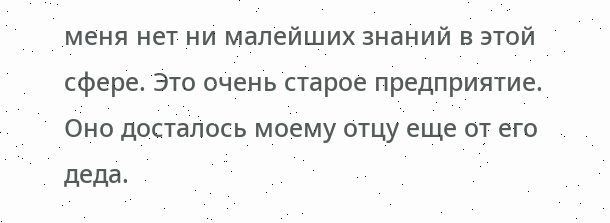меня нет ни малейших знаний в этой сфере. Это очень старое предприятие. Оно досталось моему отцу еще от его деда.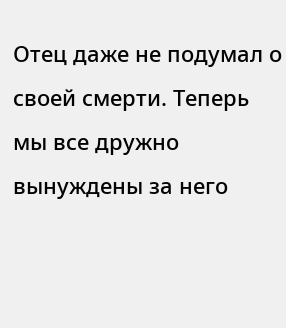Отец даже не подумал о своей смерти. Теперь мы все дружно вынуждены за него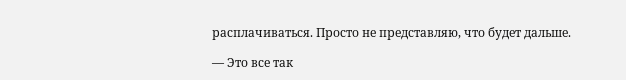расплачиваться. Просто не представляю, что будет дальше.

— Это все так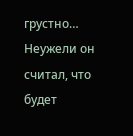грустно… Неужели он считал, что будет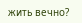жить вечно?